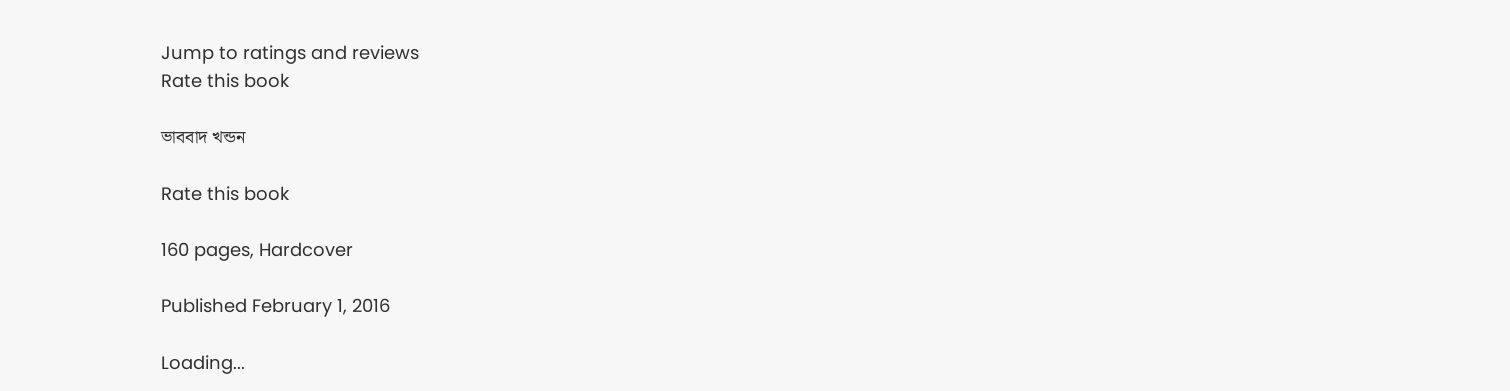Jump to ratings and reviews
Rate this book

ভাববাদ খন্ডন

Rate this book

160 pages, Hardcover

Published February 1, 2016

Loading...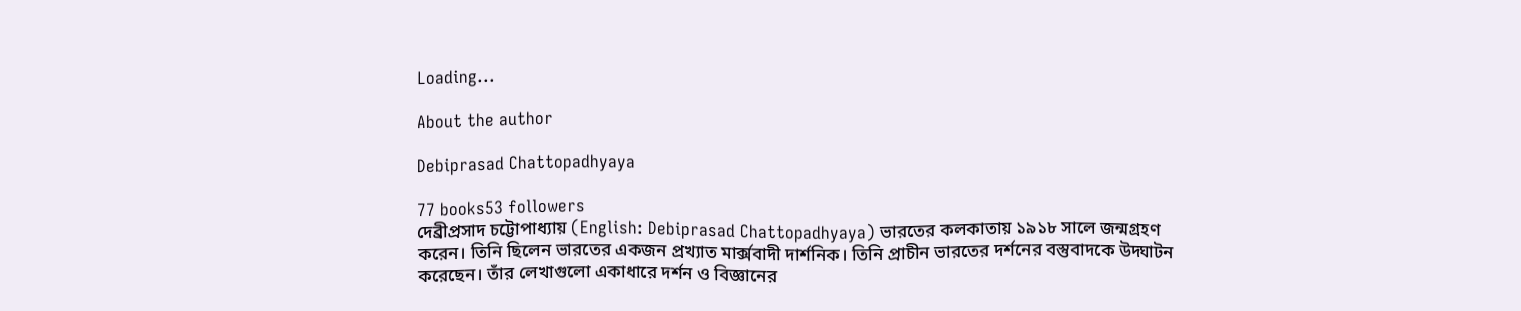Loading...

About the author

Debiprasad Chattopadhyaya

77 books53 followers
দেব্রীপ্রসাদ চট্টোপাধ্যায় (English: Debiprasad Chattopadhyaya) ভারতের কলকাতায় ১৯১৮ সালে জন্মগ্রহণ করেন। তিনি ছিলেন ভারতের একজন প্রখ্যাত মার্ক্সবাদী দার্শনিক। তিনি প্রাচীন ভারতের দর্শনের বস্তুবাদকে উদ্ঘাটন করেছেন। তাঁর লেখাগুলো একাধারে দর্শন ও বিজ্ঞানের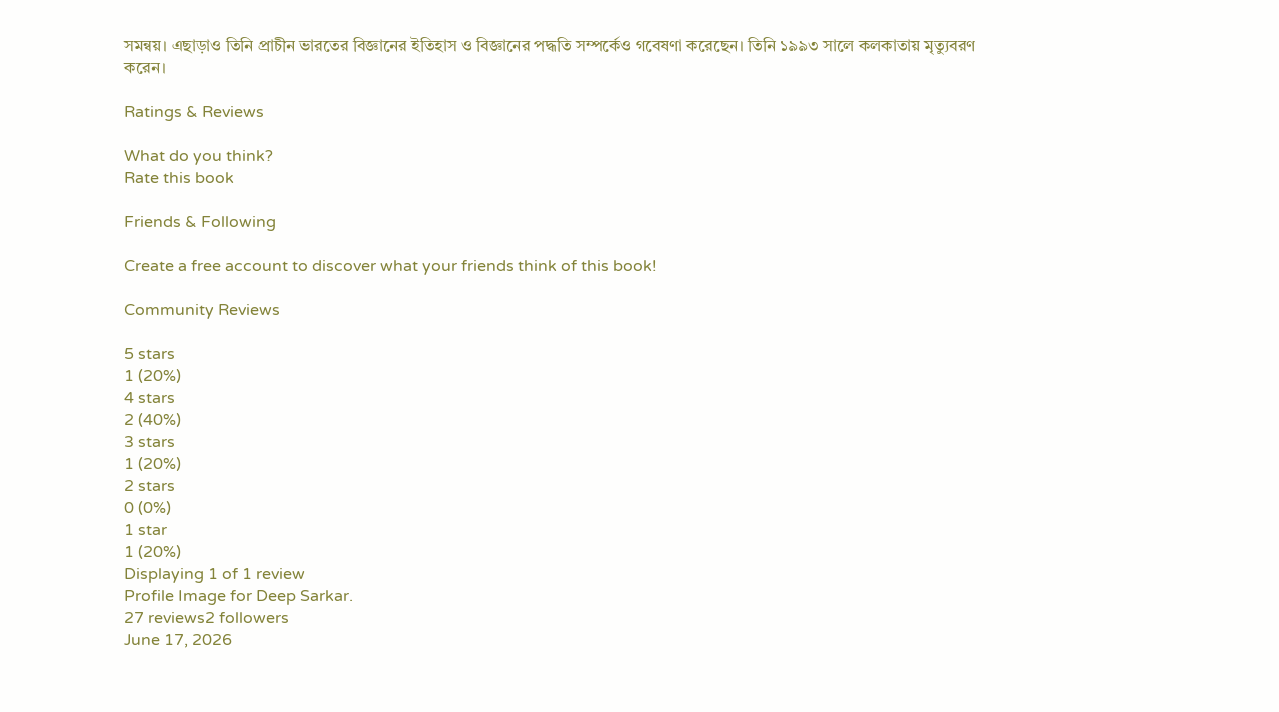সমন্বয়। এছাড়াও তিনি প্রাচীন ভারতের বিজ্ঞানের ইতিহাস ও বিজ্ঞানের পদ্ধতি সম্পর্কেও গবেষণা করেছেন। তিনি ১৯৯৩ সালে কলকাতায় মৃত্যুবরণ করেন।

Ratings & Reviews

What do you think?
Rate this book

Friends & Following

Create a free account to discover what your friends think of this book!

Community Reviews

5 stars
1 (20%)
4 stars
2 (40%)
3 stars
1 (20%)
2 stars
0 (0%)
1 star
1 (20%)
Displaying 1 of 1 review
Profile Image for Deep Sarkar.
27 reviews2 followers
June 17, 2026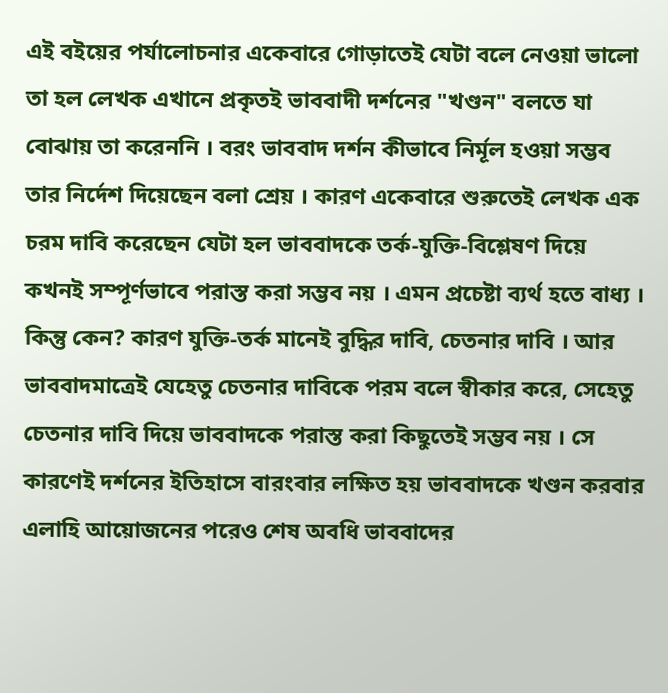এই বইয়ের পর্যালোচনার একেবারে গোড়াতেই যেটা বলে নেওয়া ভালো তা হল লেখক এখানে প্রকৃতই ভাববাদী দর্শনের "খণ্ডন" বলতে যা বোঝায় তা করেননি । বরং ভাববাদ দর্শন কীভাবে নির্মূল হওয়া সম্ভব তার নির্দেশ দিয়েছেন বলা শ্রেয় । কারণ একেবারে শুরুতেই লেখক এক চরম দাবি করেছেন যেটা হল ভাববাদকে তর্ক-যুক্তি-বিশ্লেষণ দিয়ে কখনই সম্পূর্ণভাবে পরাস্ত করা সম্ভব নয় । এমন প্রচেষ্টা ব্যর্থ হতে বাধ্য । কিন্তু কেন? কারণ যুক্তি-তর্ক মানেই বুদ্ধির দাবি, চেতনার দাবি । আর ভাববাদমাত্রেই যেহেতু চেতনার দাবিকে পরম বলে স্বীকার করে, সেহেতু চেতনার দাবি দিয়ে ভাববাদকে পরাস্ত করা কিছুতেই সম্ভব নয় । সে কারণেই দর্শনের ইতিহাসে বারংবার লক্ষিত হয় ভাববাদকে খণ্ডন করবার এলাহি আয়োজনের পরেও শেষ অবধি ভাববাদের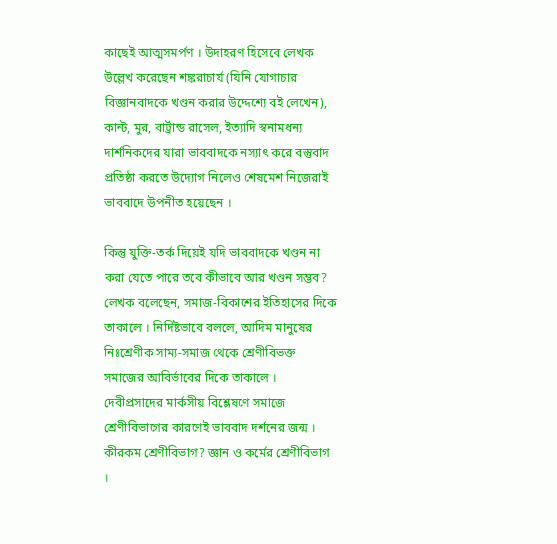কাছেই আত্মসমর্পণ । উদাহরণ হিসেবে লেখক উল্লেখ করেছেন শঙ্করাচার্য (যিনি যোগাচার বিজ্ঞানবাদকে খণ্ডন করার উদ্দেশ্যে বই লেখেন), কান্ট, মুর, বার্ট্রান্ড রাসেল, ইত্যাদি স্বনামধন্য দার্শনিকদের যারা ভাববাদকে নস্যাৎ করে বস্তুবাদ প্রতিষ্ঠা করতে উদ্যোগ নিলেও শেষমেশ নিজেরাই ভাববাদে উপনীত হয়েছেন ।

কিন্তু যুক্তি-তর্ক দিয়েই যদি ভাববাদকে খণ্ডন না করা যেতে পারে তবে কীভাবে আর খণ্ডন সম্ভব? লেখক বলেছেন, সমাজ-বিকাশের ইতিহাসের দিকে তাকালে । নির্দিষ্টভাবে বললে, আদিম মানুষের নিঃশ্রেণীক সাম্য-সমাজ থেকে শ্রেণীবিভক্ত সমাজের আবির্ভাবের দিকে তাকালে । দেবীপ্রসাদের মার্কসীয় বিশ্লেষণে সমাজে শ্রেণীবিভাগের কারণেই ভাববাদ দর্শনের জন্ম । কীরকম শ্রেণীবিভাগ? জ্ঞান ও কর্মের শ্রেণীবিভাগ ।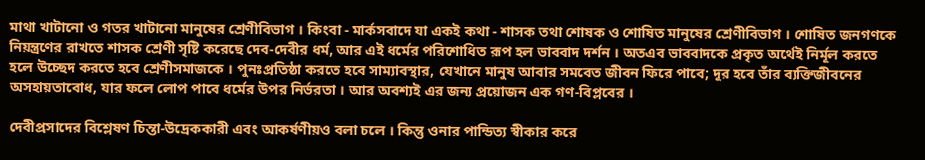মাথা খাটানো ও গতর খাটানো মানুষের শ্রেণীবিভাগ । কিংবা - মার্কসবাদে যা একই কথা - শাসক তথা শোষক ও শোষিত মানুষের শ্রেণীবিভাগ । শোষিত জনগণকে নিয়ন্ত্রণের রাখতে শাসক শ্রেণী সৃষ্টি করেছে দেব-দেবীর ধর্ম, আর এই ধর্মের পরিশোধিত রূপ হল ভাববাদ দর্শন । অতএব ভাববাদকে প্রকৃত অর্থেই নির্মূল করতে হলে উচ্ছেদ করতে হবে শ্রেণীসমাজকে । পুনঃপ্রতিষ্ঠা করতে হবে সাম্যাবস্থার, যেখানে মানুষ আবার সমবেত জীবন ফিরে পাবে; দূর হবে তাঁর ব্যক্তিজীবনের অসহায়তাবোধ, যার ফলে লোপ পাবে ধর্মের উপর নির্ভরতা । আর অবশ্যই এর জন্য প্রয়োজন এক গণ-বিপ্লবের ।

দেবীপ্রসাদের বিশ্লেষণ চিন্তা-উদ্রেককারী এবং আকর্ষণীয়ও বলা চলে । কিন্তু ওনার পান্ডিত্য স্বীকার করে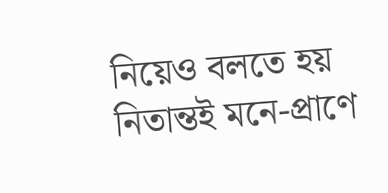নিয়েও বলতে হয় নিতান্তই মনে-প্রাণে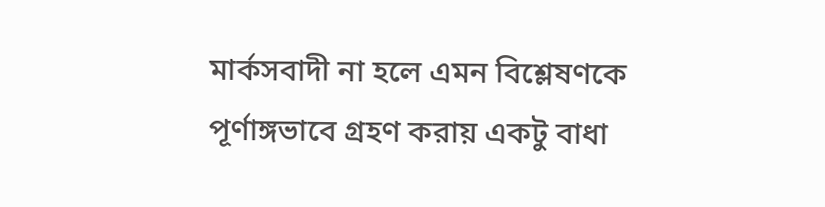মার্কসবাদী না হলে এমন বিশ্লেষণকে পূর্ণাঙ্গভাবে গ্রহণ করায় একটু বাধা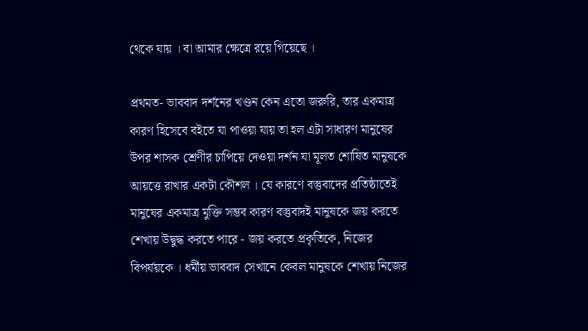থেকে যায় । বা আমার ক্ষেত্রে রয়ে গিয়েছে ।

প্রথমত- ভাববাদ দর্শনের খণ্ডন কেন এতো জরুরি, তার একমাত্র কারণ হিসেবে বইতে যা পাওয়া যায় তা হল এটা সাধারণ মানুষের উপর শাসক শ্রেণীর চাপিয়ে দেওয়া দর্শন যা মূলত শোষিত মানুষকে আয়ত্তে রাখার একটা কৌশল । যে কারণে বস্তুবাদের প্রতিষ্ঠাতেই মানুষের একমাত্র মুক্তি সম্ভব কারণ বস্তুবাদই মানুষকে জয় করতে শেখায় উদ্বুদ্ধ করতে পারে - জয় করতে প্রকৃতিকে, নিজের বিপর্যয়কে । ধর্মীয় ভাববাদ সেখানে কেবল মানুষকে শেখায় নিজের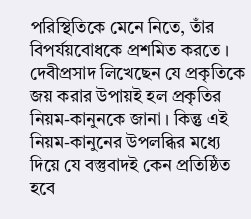পরিস্থিতিকে মেনে নিতে, তাঁর বিপর্যয়বোধকে প্রশমিত করতে । দেবীপ্রসাদ লিখেছেন যে প্রকৃতিকে জয় করার উপায়ই হল প্রকৃতির নিয়ম-কানুনকে জানা । কিন্তু এই নিয়ম-কানুনের উপলব্ধির মধ্যে দিয়ে যে বস্তুবাদই কেন প্রতিষ্ঠিত হবে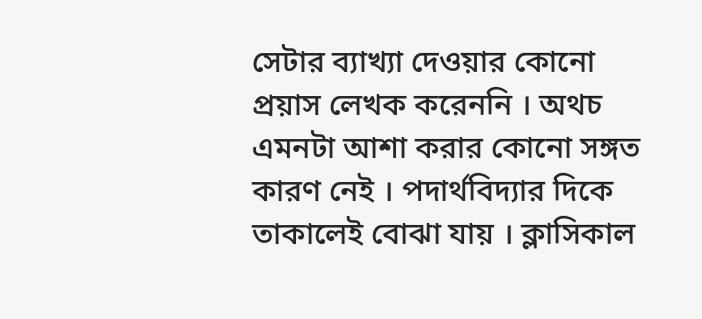সেটার ব্যাখ্যা দেওয়ার কোনো প্রয়াস লেখক করেননি । অথচ এমনটা আশা করার কোনো সঙ্গত কারণ নেই । পদার্থবিদ্যার দিকে তাকালেই বোঝা যায় । ক্লাসিকাল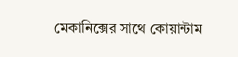মেকানিক্সের সাথে কোয়ান্টাম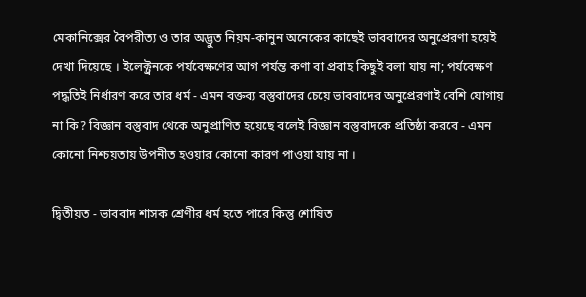মেকানিক্সের বৈপরীত্য ও তার অদ্ভুত নিয়ম-কানুন অনেকের কাছেই ভাববাদের অনুপ্রেরণা হয়েই দেখা দিয়েছে । ইলেক্ট্রনকে পর্যবেক্ষণের আগ পর্যন্ত কণা বা প্রবাহ কিছুই বলা যায় না; পর্যবেক্ষণ পদ্ধতিই নির্ধারণ করে তার ধর্ম - এমন বক্তব্য বস্তুবাদের চেয়ে ভাববাদের অনুপ্রেরণাই বেশি যোগায় না কি? বিজ্ঞান বস্তুবাদ থেকে অনুপ্রাণিত হয়েছে বলেই বিজ্ঞান বস্তুবাদকে প্রতিষ্ঠা করবে - এমন কোনো নিশ্চয়তায় উপনীত হওয়ার কোনো কারণ পাওয়া যায় না ।

দ্বিতীয়ত - ভাববাদ শাসক শ্রেণীর ধর্ম হতে পারে কিন্তু শোষিত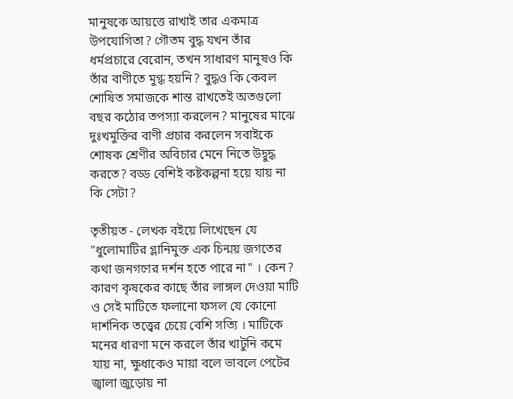মানুষকে আয়ত্তে রাখাই তার একমাত্র উপযোগিতা? গৌতম বুদ্ধ যখন তাঁর ধর্মপ্রচারে বেরোন, তখন সাধারণ মানুষও কি তাঁর বাণীতে মুগ্ধ হয়নি? বুদ্ধও কি কেবল শোষিত সমাজকে শান্ত রাখতেই অতগুলো বছর কঠোর তপস্যা করলেন? মানুষের মাঝে দুঃখমুক্তির বাণী প্রচার করলেন সবাইকে শোষক শ্রেণীর অবিচার মেনে নিতে উদ্বুদ্ধ করতে? বড্ড বেশিই কষ্টকল্পনা হয়ে যায় না কি সেটা?

তৃতীয়ত - লেখক বইয়ে লিখেছেন যে "ধুলোমাটির গ্লানিমুক্ত এক চিন্ময় জগতের কথা জনগণের দর্শন হতে পারে না" । কেন? কারণ কৃষকের কাছে তাঁর লাঙ্গল দেওয়া মাটি ও সেই মাটিতে ফলানো ফসল যে কোনো দার্শনিক তত্ত্বের চেয়ে বেশি সত্যি । মাটিকে মনের ধারণা মনে করলে তাঁর খাটুনি কমে যায় না, ক্ষুধাকেও মায়া বলে ভাবলে পেটের জ্বালা জুড়োয় না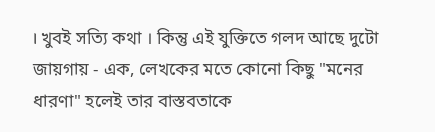। খুবই সত্যি কথা । কিন্তু এই যুক্তিতে গলদ আছে দুটো জায়গায় - এক, লেখকের মতে কোনো কিছু "মনের ধারণা" হলেই তার বাস্তবতাকে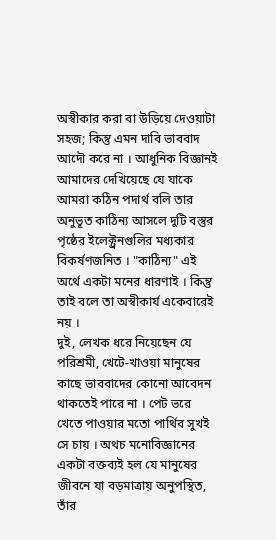অস্বীকার করা বা উড়িয়ে দেওয়াটা সহজ; কিন্তু এমন দাবি ভাববাদ আদৌ করে না । আধুনিক বিজ্ঞানই আমাদের দেখিয়েছে যে যাকে আমরা কঠিন পদার্থ বলি তার অনুভূত কাঠিন্য আসলে দুটি বস্তুর পৃষ্ঠের ইলেক্ট্রনগুলির মধ্যকার বিকর্ষণজনিত । "কাঠিন্য" এই অর্থে একটা মনের ধারণাই । কিন্তু তাই বলে তা অস্বীকার্য একেবারেই নয় ।
দুই, লেখক ধরে নিয়েছেন যে পরিশ্রমী, খেটে-খাওয়া মানুষের কাছে ভাববাদের কোনো আবেদন থাকতেই পারে না । পেট ভরে খেতে পাওয়ার মতো পার্থিব সুখই সে চায় । অথচ মনোবিজ্ঞানের একটা বক্তব্যই হল যে মানুষের জীবনে যা বড়মাত্রায় অনুপস্থিত, তাঁর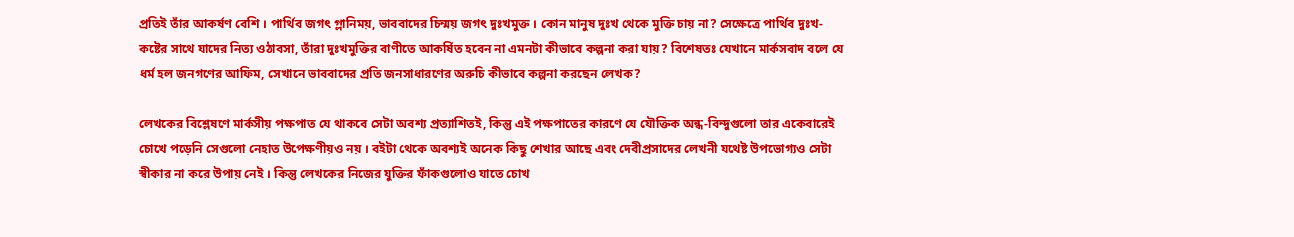প্রতিই তাঁর আকর্ষণ বেশি । পার্থিব জগৎ গ্লানিময়, ভাববাদের চিন্ময় জগৎ দুঃখমুক্ত । কোন মানুষ দুঃখ থেকে মুক্তি চায় না? সেক্ষেত্রে পার্থিব দুঃখ-কষ্টের সাথে যাদের নিত্য ওঠাবসা, তাঁরা দুঃখমুক্তির বাণীতে আকর্ষিত হবেন না এমনটা কীভাবে কল্পনা করা যায়? বিশেষতঃ যেখানে মার্কসবাদ বলে যে ধর্ম হল জনগণের আফিম, সেখানে ভাববাদের প্রতি জনসাধারণের অরুচি কীভাবে কল্পনা করছেন লেখক?

লেখকের বিশ্লেষণে মার্কসীয় পক্ষপাত যে থাকবে সেটা অবশ্য প্রত্যাশিতই, কিন্তু এই পক্ষপাতের কারণে যে যৌক্তিক অন্ধ-বিন্দুগুলো তার একেবারেই চোখে পড়েনি সেগুলো নেহাত উপেক্ষণীয়ও নয় । বইটা থেকে অবশ্যই অনেক কিছু শেখার আছে এবং দেবীপ্রসাদের লেখনী যথেষ্ট উপভোগ্যও সেটা স্বীকার না করে উপায় নেই । কিন্তু লেখকের নিজের যুক্তির ফাঁকগুলোও যাতে চোখ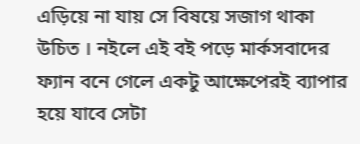এড়িয়ে না যায় সে বিষয়ে সজাগ থাকা উচিত । নইলে এই বই পড়ে মার্কসবাদের ফ্যান বনে গেলে একটু আক্ষেপেরই ব্যাপার হয়ে যাবে সেটা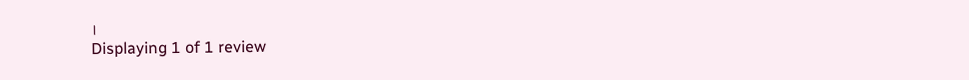।
Displaying 1 of 1 review